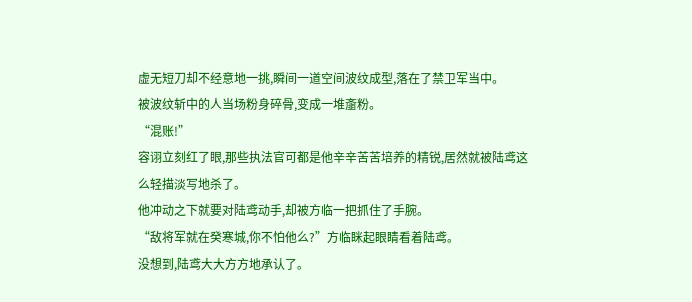虚无短刀却不经意地一挑,瞬间一道空间波纹成型,落在了禁卫军当中。
被波纹斩中的人当场粉身碎骨,变成一堆齑粉。
“混账!”
容诩立刻红了眼,那些执法官可都是他辛辛苦苦培养的精锐,居然就被陆鸢这么轻描淡写地杀了。
他冲动之下就要对陆鸢动手,却被方临一把抓住了手腕。
“敌将军就在癸寒城,你不怕他么?”方临眯起眼睛看着陆鸢。
没想到,陆鸢大大方方地承认了。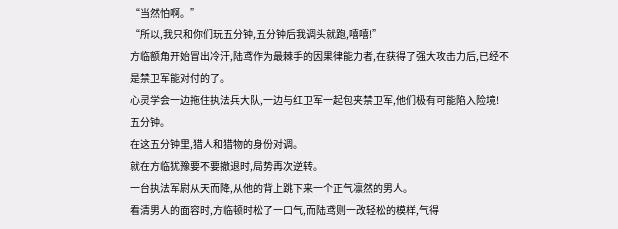“当然怕啊。”
“所以,我只和你们玩五分钟,五分钟后我调头就跑,嘻嘻!”
方临额角开始冒出冷汗,陆鸢作为最棘手的因果律能力者,在获得了强大攻击力后,已经不是禁卫军能对付的了。
心灵学会一边拖住执法兵大队,一边与红卫军一起包夹禁卫军,他们极有可能陷入险境!
五分钟。
在这五分钟里,猎人和猎物的身份对调。
就在方临犹豫要不要撤退时,局势再次逆转。
一台执法军尉从天而降,从他的背上跳下来一个正气凛然的男人。
看清男人的面容时,方临顿时松了一口气,而陆鸢则一改轻松的模样,气得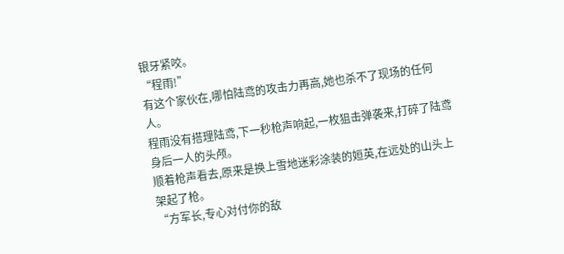银牙紧咬。
“程雨!”
有这个家伙在,哪怕陆鸢的攻击力再高,她也杀不了现场的任何人。
程雨没有搭理陆鸢,下一秒枪声响起,一枚狙击弹袭来,打碎了陆鸢身后一人的头颅。
顺着枪声看去,原来是换上雪地迷彩涂装的姮英,在远处的山头上架起了枪。
“方军长,专心对付你的敌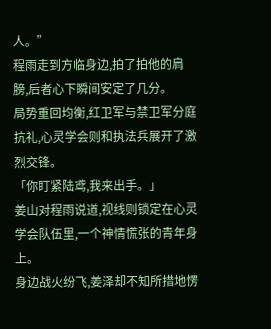人。”
程雨走到方临身边,拍了拍他的肩膀,后者心下瞬间安定了几分。
局势重回均衡,红卫军与禁卫军分庭抗礼,心灵学会则和执法兵展开了激烈交锋。
「你盯紧陆鸢,我来出手。」
姜山对程雨说道,视线则锁定在心灵学会队伍里,一个神情慌张的青年身上。
身边战火纷飞,姜泽却不知所措地愣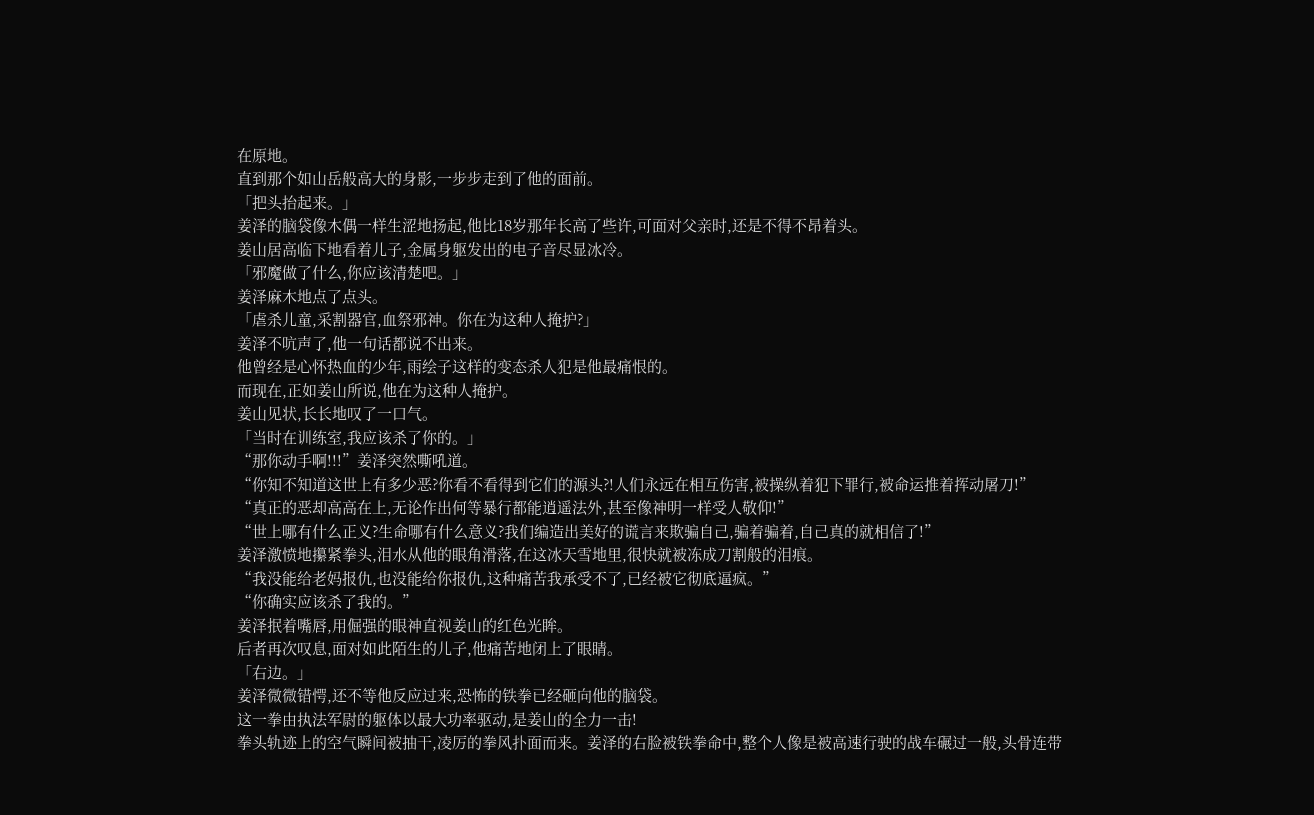在原地。
直到那个如山岳般高大的身影,一步步走到了他的面前。
「把头抬起来。」
姜泽的脑袋像木偶一样生涩地扬起,他比18岁那年长高了些许,可面对父亲时,还是不得不昂着头。
姜山居高临下地看着儿子,金属身躯发出的电子音尽显冰冷。
「邪魔做了什么,你应该清楚吧。」
姜泽麻木地点了点头。
「虐杀儿童,采割器官,血祭邪神。你在为这种人掩护?」
姜泽不吭声了,他一句话都说不出来。
他曾经是心怀热血的少年,雨绘子这样的变态杀人犯是他最痛恨的。
而现在,正如姜山所说,他在为这种人掩护。
姜山见状,长长地叹了一口气。
「当时在训练室,我应该杀了你的。」
“那你动手啊!!!”姜泽突然嘶吼道。
“你知不知道这世上有多少恶?你看不看得到它们的源头?!人们永远在相互伤害,被操纵着犯下罪行,被命运推着挥动屠刀!”
“真正的恶却高高在上,无论作出何等暴行都能逍遥法外,甚至像神明一样受人敬仰!”
“世上哪有什么正义?生命哪有什么意义?我们编造出美好的谎言来欺骗自己,骗着骗着,自己真的就相信了!”
姜泽激愤地攥紧拳头,泪水从他的眼角滑落,在这冰天雪地里,很快就被冻成刀割般的泪痕。
“我没能给老妈报仇,也没能给你报仇,这种痛苦我承受不了,已经被它彻底逼疯。”
“你确实应该杀了我的。”
姜泽抿着嘴唇,用倔强的眼神直视姜山的红色光眸。
后者再次叹息,面对如此陌生的儿子,他痛苦地闭上了眼睛。
「右边。」
姜泽微微错愕,还不等他反应过来,恐怖的铁拳已经砸向他的脑袋。
这一拳由执法军尉的躯体以最大功率驱动,是姜山的全力一击!
拳头轨迹上的空气瞬间被抽干,凌厉的拳风扑面而来。姜泽的右脸被铁拳命中,整个人像是被高速行驶的战车碾过一般,头骨连带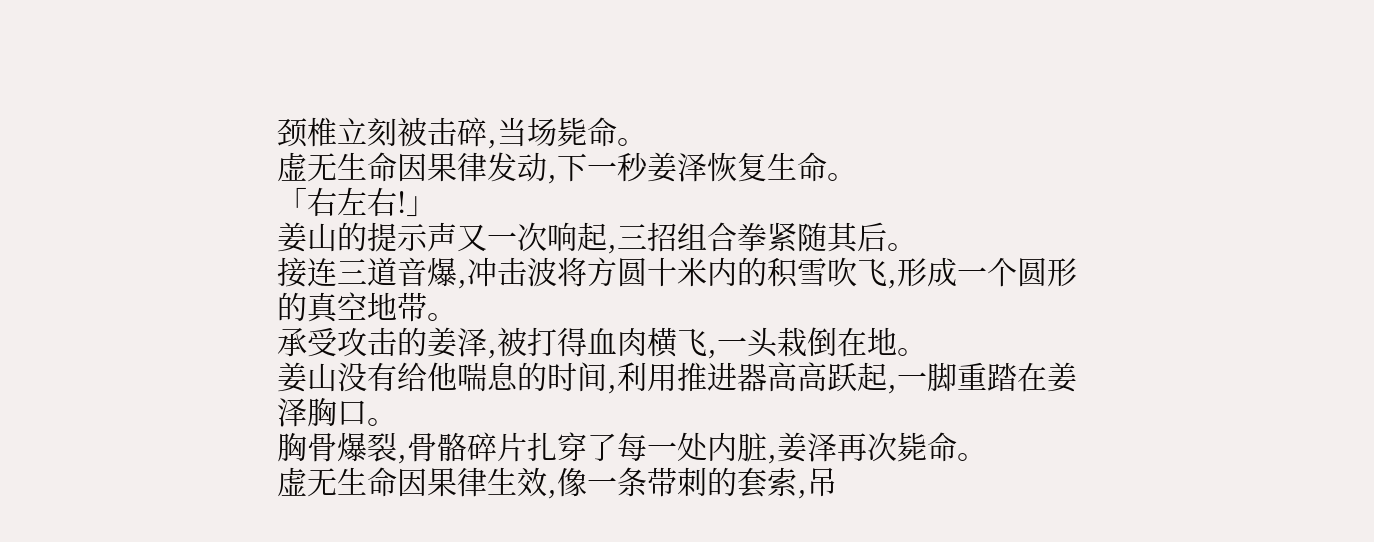颈椎立刻被击碎,当场毙命。
虚无生命因果律发动,下一秒姜泽恢复生命。
「右左右!」
姜山的提示声又一次响起,三招组合拳紧随其后。
接连三道音爆,冲击波将方圆十米内的积雪吹飞,形成一个圆形的真空地带。
承受攻击的姜泽,被打得血肉横飞,一头栽倒在地。
姜山没有给他喘息的时间,利用推进器高高跃起,一脚重踏在姜泽胸口。
胸骨爆裂,骨骼碎片扎穿了每一处内脏,姜泽再次毙命。
虚无生命因果律生效,像一条带刺的套索,吊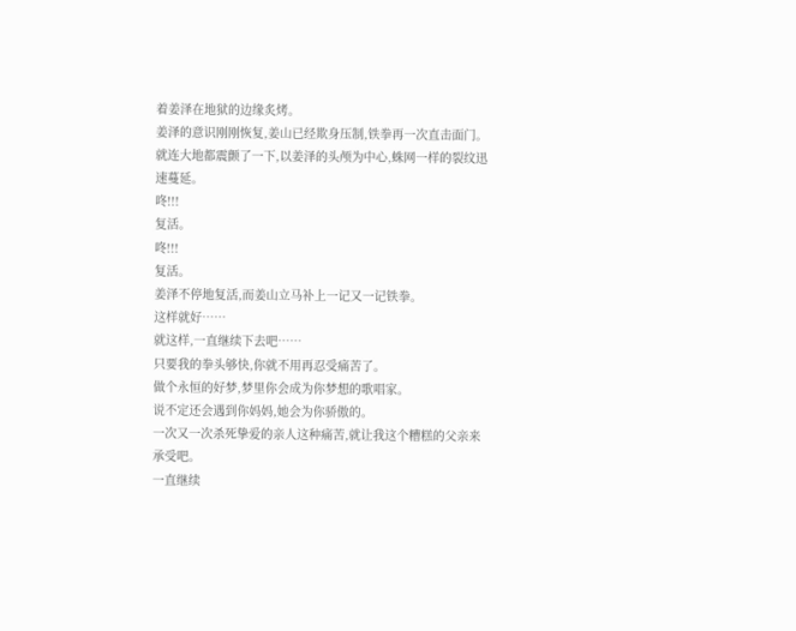着姜泽在地狱的边缘炙烤。
姜泽的意识刚刚恢复,姜山已经欺身压制,铁拳再一次直击面门。
就连大地都震颤了一下,以姜泽的头颅为中心,蛛网一样的裂纹迅速蔓延。
咚!!!
复活。
咚!!!
复活。
姜泽不停地复活,而姜山立马补上一记又一记铁拳。
这样就好……
就这样,一直继续下去吧……
只要我的拳头够快,你就不用再忍受痛苦了。
做个永恒的好梦,梦里你会成为你梦想的歌唱家。
说不定还会遇到你妈妈,她会为你骄傲的。
一次又一次杀死挚爱的亲人这种痛苦,就让我这个糟糕的父亲来承受吧。
一直继续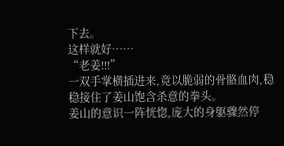下去。
这样就好……
“老姜!!!”
一双手掌横插进来,竟以脆弱的骨骼血肉,稳稳接住了姜山饱含杀意的拳头。
姜山的意识一阵恍惚,庞大的身躯骤然停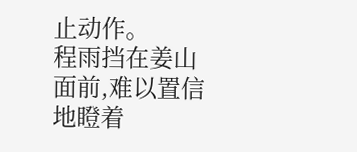止动作。
程雨挡在姜山面前,难以置信地瞪着